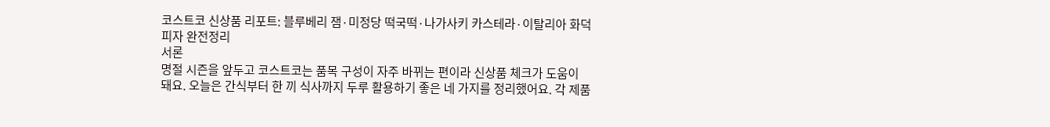코스트코 신상품 리포트: 블루베리 잼·미정당 떡국떡·나가사키 카스테라·이탈리아 화덕 피자 완전정리
서론
명절 시즌을 앞두고 코스트코는 품목 구성이 자주 바뀌는 편이라 신상품 체크가 도움이 돼요. 오늘은 간식부터 한 끼 식사까지 두루 활용하기 좋은 네 가지를 정리했어요. 각 제품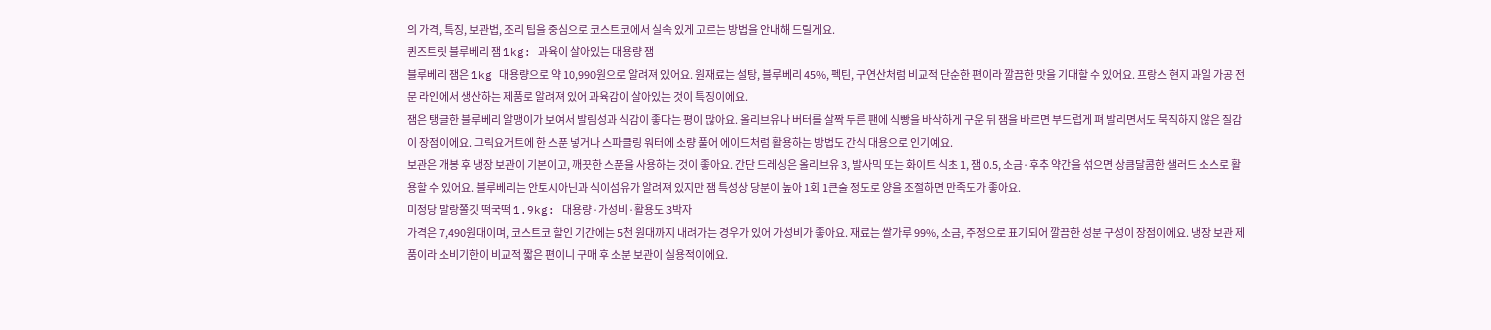의 가격, 특징, 보관법, 조리 팁을 중심으로 코스트코에서 실속 있게 고르는 방법을 안내해 드릴게요.
퀸즈트릿 블루베리 잼 1kg: 과육이 살아있는 대용량 잼
블루베리 잼은 1kg 대용량으로 약 10,990원으로 알려져 있어요. 원재료는 설탕, 블루베리 45%, 펙틴, 구연산처럼 비교적 단순한 편이라 깔끔한 맛을 기대할 수 있어요. 프랑스 현지 과일 가공 전문 라인에서 생산하는 제품로 알려져 있어 과육감이 살아있는 것이 특징이에요.
잼은 탱글한 블루베리 알맹이가 보여서 발림성과 식감이 좋다는 평이 많아요. 올리브유나 버터를 살짝 두른 팬에 식빵을 바삭하게 구운 뒤 잼을 바르면 부드럽게 펴 발리면서도 묵직하지 않은 질감이 장점이에요. 그릭요거트에 한 스푼 넣거나 스파클링 워터에 소량 풀어 에이드처럼 활용하는 방법도 간식 대용으로 인기예요.
보관은 개봉 후 냉장 보관이 기본이고, 깨끗한 스푼을 사용하는 것이 좋아요. 간단 드레싱은 올리브유 3, 발사믹 또는 화이트 식초 1, 잼 0.5, 소금·후추 약간을 섞으면 상큼달콤한 샐러드 소스로 활용할 수 있어요. 블루베리는 안토시아닌과 식이섬유가 알려져 있지만 잼 특성상 당분이 높아 1회 1큰술 정도로 양을 조절하면 만족도가 좋아요.
미정당 말랑쫄깃 떡국떡 1.9kg: 대용량·가성비·활용도 3박자
가격은 7,490원대이며, 코스트코 할인 기간에는 5천 원대까지 내려가는 경우가 있어 가성비가 좋아요. 재료는 쌀가루 99%, 소금, 주정으로 표기되어 깔끔한 성분 구성이 장점이에요. 냉장 보관 제품이라 소비기한이 비교적 짧은 편이니 구매 후 소분 보관이 실용적이에요.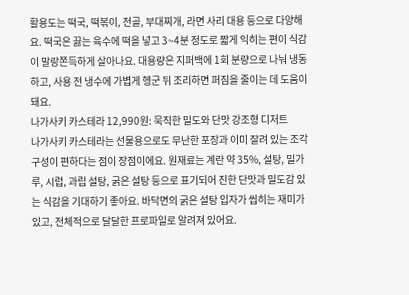활용도는 떡국, 떡볶이, 전골, 부대찌개, 라면 사리 대용 등으로 다양해요. 떡국은 끓는 육수에 떡을 넣고 3~4분 정도로 짧게 익히는 편이 식감이 말랑쫀득하게 살아나요. 대용량은 지퍼백에 1회 분량으로 나눠 냉동하고, 사용 전 냉수에 가볍게 헹군 뒤 조리하면 퍼짐을 줄이는 데 도움이 돼요.
나가사키 카스테라 12,990원: 묵직한 밀도와 단맛 강조형 디저트
나가사키 카스테라는 선물용으로도 무난한 포장과 이미 잘려 있는 조각 구성이 편하다는 점이 장점이에요. 원재료는 계란 약 35%, 설탕, 밀가루, 시럽, 과립 설탕, 굵은 설탕 등으로 표기되어 진한 단맛과 밀도감 있는 식감을 기대하기 좋아요. 바닥면의 굵은 설탕 입자가 씹히는 재미가 있고, 전체적으로 달달한 프로파일로 알려져 있어요.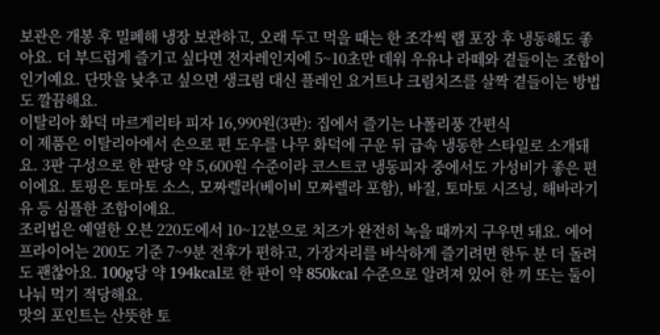보관은 개봉 후 밀폐해 냉장 보관하고, 오래 두고 먹을 때는 한 조각씩 랩 포장 후 냉동해도 좋아요. 더 부드럽게 즐기고 싶다면 전자레인지에 5~10초만 데워 우유나 라떼와 곁들이는 조합이 인기예요. 단맛을 낮추고 싶으면 생크림 대신 플레인 요거트나 크림치즈를 살짝 곁들이는 방법도 깔끔해요.
이탈리아 화덕 마르게리타 피자 16,990원(3판): 집에서 즐기는 나폴리풍 간편식
이 제품은 이탈리아에서 손으로 편 도우를 나무 화덕에 구운 뒤 급속 냉동한 스타일로 소개돼요. 3판 구성으로 한 판당 약 5,600원 수준이라 코스트코 냉동피자 중에서도 가성비가 좋은 편이에요. 토핑은 토마토 소스, 모짜렐라(베이비 모짜렐라 포함), 바질, 토마토 시즈닝, 해바라기유 등 심플한 조합이에요.
조리법은 예열한 오븐 220도에서 10~12분으로 치즈가 완전히 녹을 때까지 구우면 돼요. 에어프라이어는 200도 기준 7~9분 전후가 편하고, 가장자리를 바삭하게 즐기려면 한두 분 더 돌려도 괜찮아요. 100g당 약 194kcal로 한 판이 약 850kcal 수준으로 알려져 있어 한 끼 또는 둘이 나눠 먹기 적당해요.
맛의 포인트는 산뜻한 토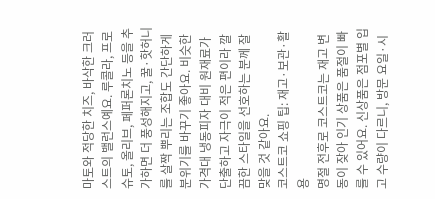마토와 적당한 치즈, 바삭한 크러스트의 밸런스예요. 루콜라, 프로슈토, 올리브, 페퍼론치노 등을 추가하면 더 풍성해지고, 꿀·핫허니를 살짝 뿌리는 조합도 간단하게 분위기를 바꾸기 좋아요. 비슷한 가격대 냉동피자 대비 원재료가 단출하고 자극이 적은 편이라 깔끔한 스타일을 선호하는 분께 잘 맞을 것 같아요.
코스트코 쇼핑 팁: 재고·보관·활용
명절 전후로 코스트코는 재고 변동이 잦아 인기 상품은 품절이 빠를 수 있어요. 신상품은 점포별 입고 수량이 다르니, 방문 요일·시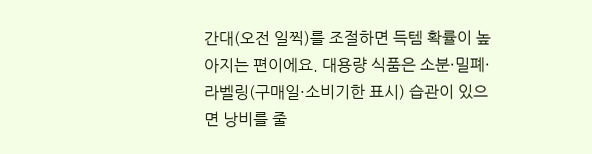간대(오전 일찍)를 조절하면 득템 확률이 높아지는 편이에요. 대용량 식품은 소분·밀폐·라벨링(구매일·소비기한 표시) 습관이 있으면 낭비를 줄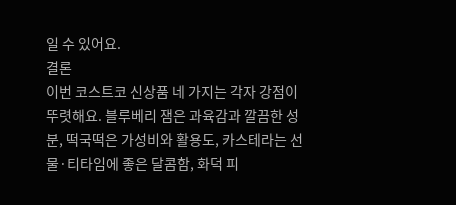일 수 있어요.
결론
이번 코스트코 신상품 네 가지는 각자 강점이 뚜렷해요. 블루베리 잼은 과육감과 깔끔한 성분, 떡국떡은 가성비와 활용도, 카스테라는 선물·티타임에 좋은 달콤함, 화덕 피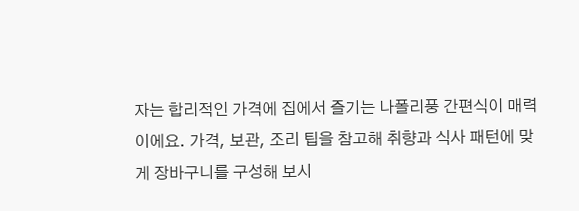자는 합리적인 가격에 집에서 즐기는 나폴리풍 간편식이 매력이에요. 가격, 보관, 조리 팁을 참고해 취향과 식사 패턴에 맞게 장바구니를 구성해 보시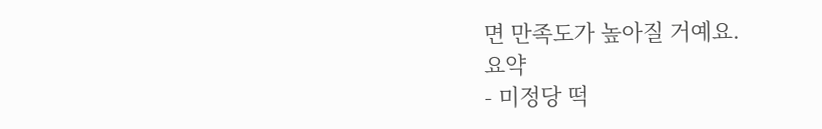면 만족도가 높아질 거예요.
요약
- 미정당 떡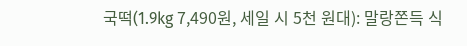국떡(1.9kg 7,490원, 세일 시 5천 원대): 말랑쫀득 식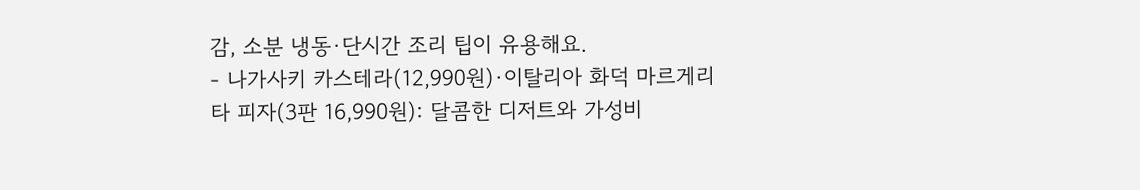감, 소분 냉동·단시간 조리 팁이 유용해요.
- 나가사키 카스테라(12,990원)·이탈리아 화덕 마르게리타 피자(3판 16,990원): 달콤한 디저트와 가성비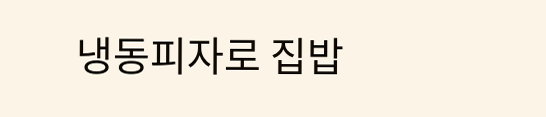냉동피자로 집밥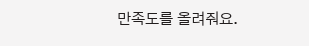만족도를 올려줘요.